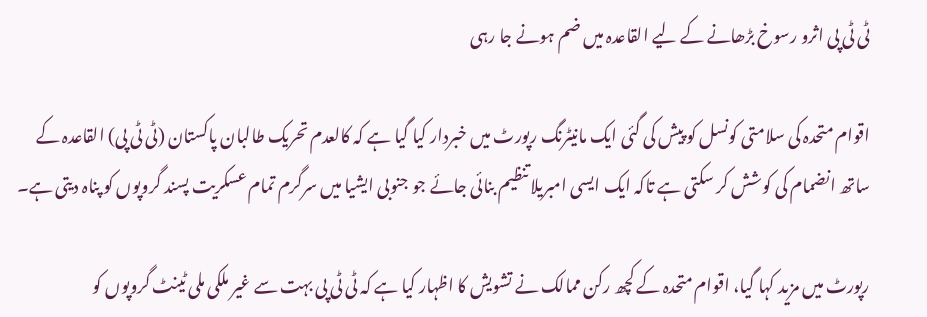ٹی ٹی پی اثرو رسوخ بڑھانے کے لیے القاعدہ میں ضم ہونے جا رہی

اقوام متحدہ کی سلامتی کونسل کو پیش کی گئی ایک مانیٹرنگ رپورٹ میں خبردار کیا گیا ہے کہ کالعدم تحریک طالبان پاکستان (ٹی ٹی پی) القاعدہ کے ساتھ انضمام کی کوشش کر سکتی ہے تاکہ ایک ایسی امبریلا تنظیم بنائی جائے جو جنوبی ایشیا میں سرگرم تمام عسکریت پسند گروپوں کو پناہ دیتی ہے۔

رپورٹ میں مزید کہا گیا، اقوام متحدہ کے کچھ رکن ممالک نے تشویش کا اظہار کیا ہے کہ ٹی ٹی پی بہت سے غیر ملکی ملی ٹینٹ گروپوں کو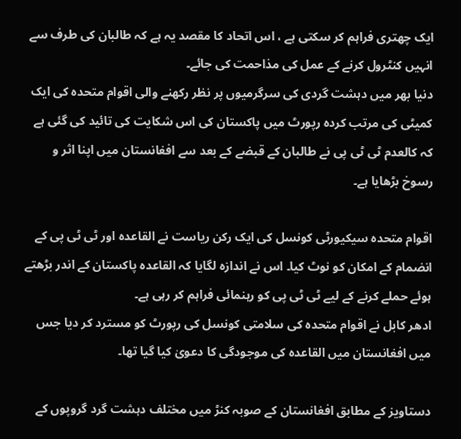ایک چھتری فراہم کر سکتی ہے ، اس اتحاد کا مقصد یہ ہے کہ طالبان کی طرف سے انہیں کنٹرول کرنے کے عمل کی مذاحمت کی جائے۔
دنیا بھر میں دہشت گردی کی سرگرمیوں پر نظر رکھنے والی اقوام متحدہ کی ایک کمیٹی کی مرتب کردہ رپورٹ میں پاکستان کی اس شکایت کی تائید کی گئی ہے کہ کالعدم ٹی ٹی پی نے طالبان کے قبضے کے بعد سے افغانستان میں اپنا اثر و رسوخ بڑھایا ہے۔

اقوام متحدہ سیکیورٹی کونسل کی ایک رکن ریاست نے القاعدہ اور ٹی ٹی پی کے انضمام کے امکان کو نوٹ کیا۔ اس نے اندازہ لگایا کہ القاعدہ پاکستان کے اندر بڑھتے ہوئے حملے کرنے کے لیے ٹی ٹی پی کو رہنمائی فراہم کر رہی ہے۔
ادھر کابل نے اقوام متحدہ کی سلامتی کونسل کی رپورٹ کو مسترد کر دیا جس میں افغانستان میں القاعدہ کی موجودگی کا دعویٰ کیا گیا تھا۔

دستاویز کے مطابق افغانستان کے صوبہ کنڑ میں مختلف دہشت گرد گروپوں کے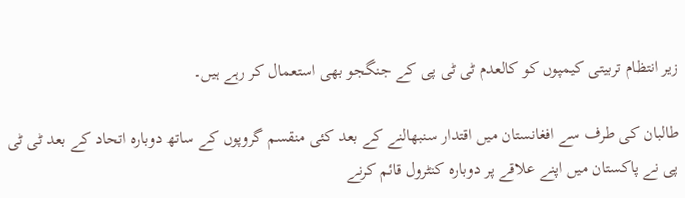زیر انتظام تربیتی کیمپوں کو کالعدم ٹی ٹی پی کے جنگجو بھی استعمال کر رہے ہیں۔

طالبان کی طرف سے افغانستان میں اقتدار سنبھالنے کے بعد کئی منقسم گروپوں کے ساتھ دوبارہ اتحاد کے بعد ٹی ٹی پی نے پاکستان میں اپنے علاقے پر دوبارہ کنٹرول قائم کرنے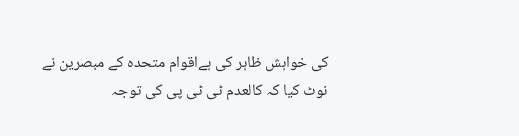کی خواہش ظاہر کی ہےاقوام متحدہ کے مبصرین نے نوٹ کیا کہ کالعدم ٹی ٹی پی کی توجہ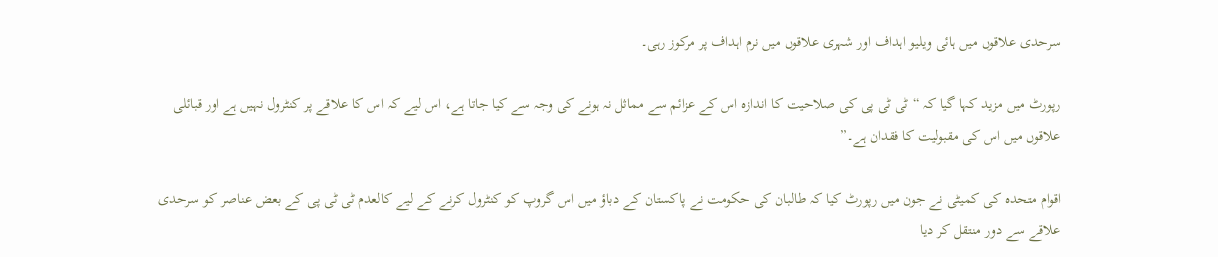سرحدی علاقوں میں ہائی ویلیو اہداف اور شہری علاقوں میں نرم اہداف پر مرکوز رہی۔

رپورٹ میں مزید کہا گیا کہ “ٹی ٹی پی کی صلاحیت کا اندازہ اس کے عزائم سے مماثل نہ ہونے کی وجہ سے کیا جاتا ہے، اس لیے کہ اس کا علاقے پر کنٹرول نہیں ہے اور قبائلی علاقوں میں اس کی مقبولیت کا فقدان ہے۔”

اقوام متحدہ کی کمیٹی نے جون میں رپورٹ کیا کہ طالبان کی حکومت نے پاکستان کے دباؤ میں اس گروپ کو کنٹرول کرنے کے لیے کالعدم ٹی ٹی پی کے بعض عناصر کو سرحدی علاقے سے دور منتقل کر دیا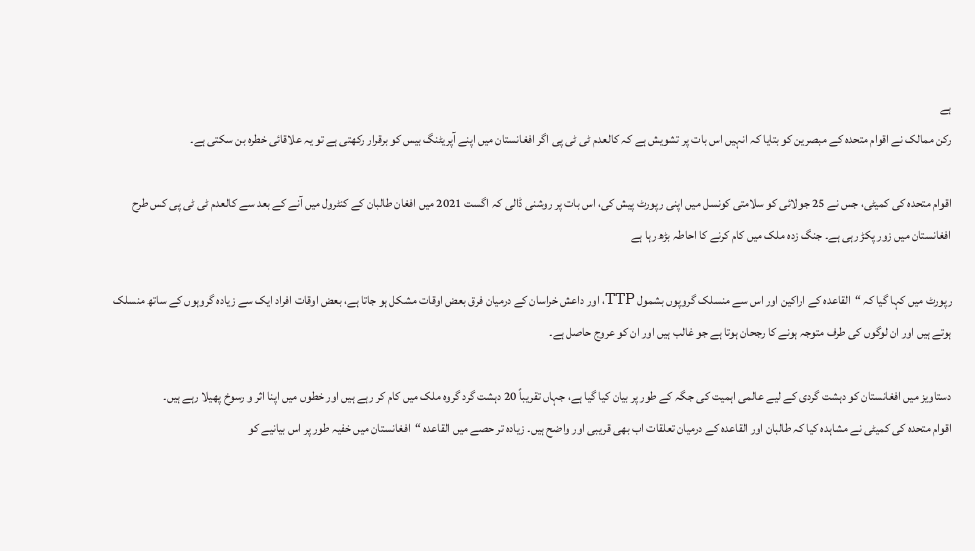ہے
رکن ممالک نے اقوام متحدہ کے مبصرین کو بتایا کہ انہیں اس بات پر تشویش ہے کہ کالعدم ٹی ٹی پی اگر افغانستان میں اپنے آپریٹنگ بیس کو برقرار رکھتی ہے تو یہ علاقائی خطرہ بن سکتی ہے۔

اقوام متحدہ کی کمیٹی، جس نے 25 جولائی کو سلامتی کونسل میں اپنی رپورٹ پیش کی، اس بات پر روشنی ڈالی کہ اگست 2021 میں افغان طالبان کے کنٹرول میں آنے کے بعد سے کالعدم ٹی ٹی پی کس طرح افغانستان میں زور پکڑ رہی ہے۔ جنگ زدہ ملک میں کام کرنے کا احاطہ بڑھ رہا ہے

رپورٹ میں کہا گیا کہ “القاعدہ کے اراکین اور اس سے منسلک گروپوں بشمول TTP، اور داعش خراسان کے درمیان فرق بعض اوقات مشکل ہو جاتا ہے، بعض اوقات افراد ایک سے زیادہ گروہوں کے ساتھ منسلک ہوتے ہیں اور ان لوگوں کی طرف متوجہ ہونے کا رجحان ہوتا ہے جو غالب ہیں اور ان کو عروج حاصل ہے۔

دستاویز میں افغانستان کو دہشت گردی کے لیے عالمی اہمیت کی جگہ کے طور پر بیان کیا گیا ہے، جہاں تقریباً 20 دہشت گرد گروہ ملک میں کام کر رہے ہیں اور خطوں میں اپنا اثر و رسوخ پھیلا رہے ہیں۔
اقوام متحدہ کی کمیٹی نے مشاہدہ کیا کہ طالبان اور القاعدہ کے درمیان تعلقات اب بھی قریبی اور واضح ہیں۔ زیادہ تر حصے میں القاعدہ “افغانستان میں خفیہ طور پر اس بیانیے کو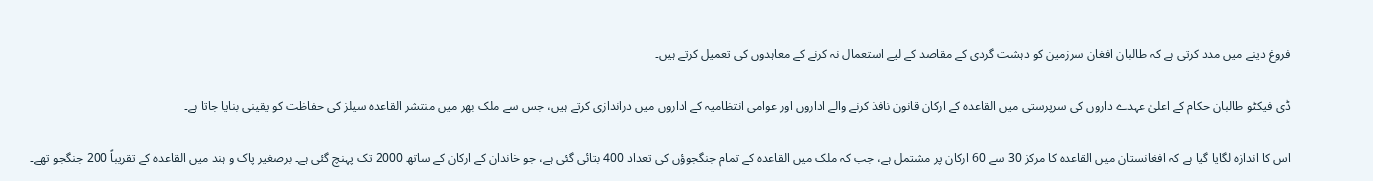فروغ دینے میں مدد کرتی ہے کہ طالبان افغان سرزمین کو دہشت گردی کے مقاصد کے لیے استعمال نہ کرنے کے معاہدوں کی تعمیل کرتے ہیں۔

ڈی فیکٹو طالبان حکام کے اعلیٰ عہدے داروں کی سرپرستی میں القاعدہ کے ارکان قانون نافذ کرنے والے اداروں اور عوامی انتظامیہ کے اداروں میں دراندازی کرتے ہیں، جس سے ملک بھر میں منتشر القاعدہ سیلز کی حفاظت کو یقینی بنایا جاتا ہے۔

اس کا اندازہ لگایا گیا ہے کہ افغانستان میں القاعدہ کا مرکز 30 سے 60 ارکان پر مشتمل ہے، جب کہ ملک میں القاعدہ کے تمام جنگجوؤں کی تعداد 400 بتائی گئی ہے، جو خاندان کے ارکان کے ساتھ 2000 تک پہنچ گئی ہے۔ برصغیر پاک و ہند میں القاعدہ کے تقریباً 200 جنگجو تھے۔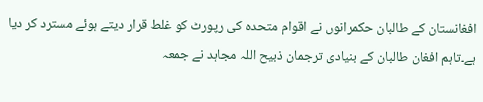افغانستان کے طالبان حکمرانوں نے اقوام متحدہ کی رپورٹ کو غلط قرار دیتے ہوئے مسترد کر دیا ہے۔تاہم افغان طالبان کے بنیادی ترجمان ذبیح اللہ مجاہد نے جمعہ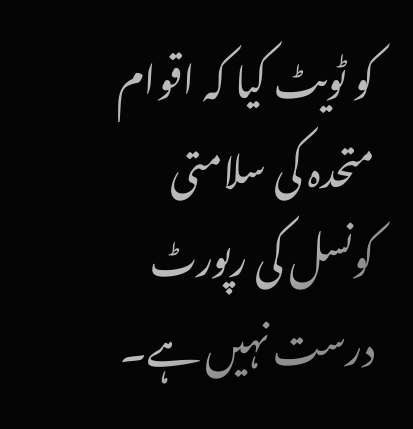کو ٹویٹ کیا کہ اقوام متحدہ کی سلامتی کونسل کی رپورٹ درست نہیں ہے۔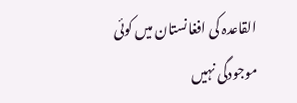القاعدہ کی افغانستان میں کوئی موجودگی نہیں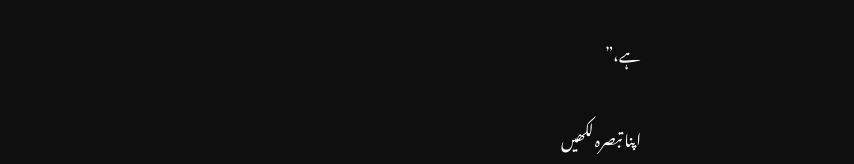ہے،”

اپنا تبصرہ لکھیں